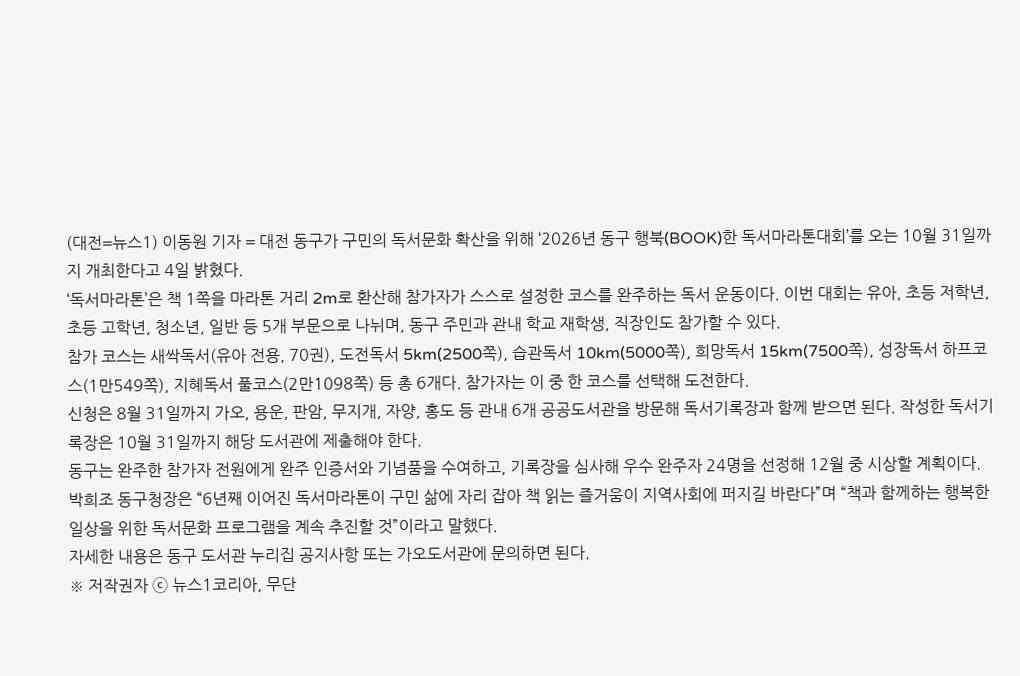(대전=뉴스1) 이동원 기자 = 대전 동구가 구민의 독서문화 확산을 위해 ‘2026년 동구 행북(BOOK)한 독서마라톤대회’를 오는 10월 31일까지 개최한다고 4일 밝혔다.
‘독서마라톤’은 책 1쪽을 마라톤 거리 2m로 환산해 참가자가 스스로 설정한 코스를 완주하는 독서 운동이다. 이번 대회는 유아, 초등 저학년, 초등 고학년, 청소년, 일반 등 5개 부문으로 나뉘며, 동구 주민과 관내 학교 재학생, 직장인도 참가할 수 있다.
참가 코스는 새싹독서(유아 전용, 70권), 도전독서 5km(2500쪽), 습관독서 10km(5000쪽), 희망독서 15km(7500쪽), 성장독서 하프코스(1만549쪽), 지혜독서 풀코스(2만1098쪽) 등 총 6개다. 참가자는 이 중 한 코스를 선택해 도전한다.
신청은 8월 31일까지 가오, 용운, 판암, 무지개, 자양, 홍도 등 관내 6개 공공도서관을 방문해 독서기록장과 함께 받으면 된다. 작성한 독서기록장은 10월 31일까지 해당 도서관에 제출해야 한다.
동구는 완주한 참가자 전원에게 완주 인증서와 기념품을 수여하고, 기록장을 심사해 우수 완주자 24명을 선정해 12월 중 시상할 계획이다.
박희조 동구청장은 “6년째 이어진 독서마라톤이 구민 삶에 자리 잡아 책 읽는 즐거움이 지역사회에 퍼지길 바란다”며 “책과 함께하는 행복한 일상을 위한 독서문화 프로그램을 계속 추진할 것”이라고 말했다.
자세한 내용은 동구 도서관 누리집 공지사항 또는 가오도서관에 문의하면 된다.
※ 저작권자 ⓒ 뉴스1코리아, 무단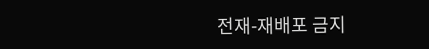전재-재배포 금지